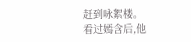赶到咏絮楼。
看过嫣含后,他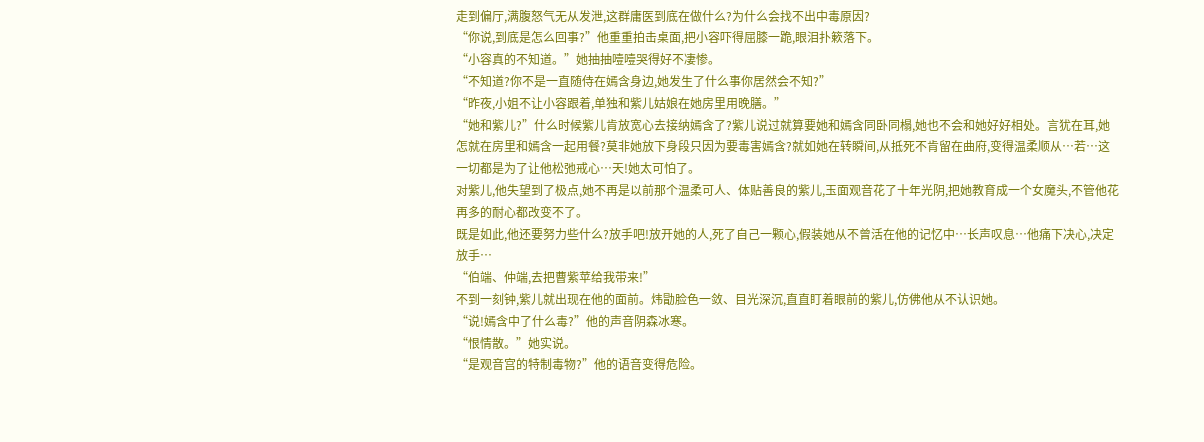走到偏厅,满腹怒气无从发泄,这群庸医到底在做什么?为什么会找不出中毒原因?
“你说,到底是怎么回事?”他重重拍击桌面,把小容吓得屈膝一跪,眼泪扑簌落下。
“小容真的不知道。”她抽抽噎噎哭得好不凄惨。
“不知道?你不是一直随侍在嫣含身边,她发生了什么事你居然会不知?”
“昨夜,小姐不让小容跟着,单独和紫儿姑娘在她房里用晚膳。”
“她和紫儿?”什么时候紫儿肯放宽心去接纳嫣含了?紫儿说过就算要她和嫣含同卧同榻,她也不会和她好好相处。言犹在耳,她怎就在房里和嫣含一起用餐?莫非她放下身段只因为要毒害嫣含?就如她在转瞬间,从抵死不肯留在曲府,变得温柔顺从…若…这一切都是为了让他松弛戒心…天!她太可怕了。
对紫儿,他失望到了极点,她不再是以前那个温柔可人、体贴善良的紫儿,玉面观音花了十年光阴,把她教育成一个女魔头,不管他花再多的耐心都改变不了。
既是如此,他还要努力些什么?放手吧!放开她的人,死了自己一颗心,假装她从不曾活在他的记忆中…长声叹息…他痛下决心,决定放手…
“伯端、仲端,去把曹紫苹给我带来!”
不到一刻钟,紫儿就出现在他的面前。炜勖脸色一敛、目光深沉,直直盯着眼前的紫儿,仿佛他从不认识她。
“说!嫣含中了什么毒?”他的声音阴森冰寒。
“恨情散。”她实说。
“是观音宫的特制毒物?”他的语音变得危险。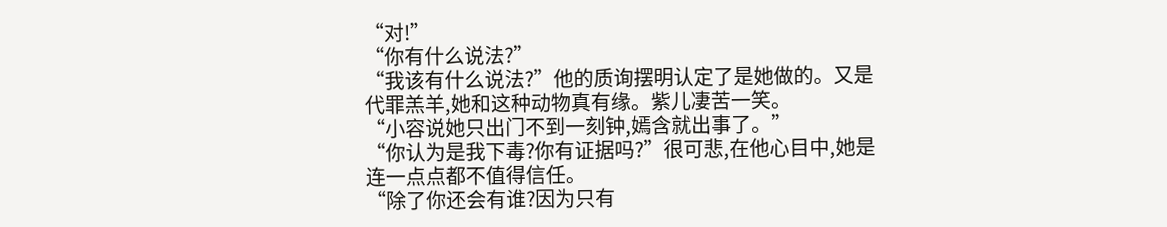“对!”
“你有什么说法?”
“我该有什么说法?”他的质询摆明认定了是她做的。又是代罪羔羊,她和这种动物真有缘。紫儿凄苦一笑。
“小容说她只出门不到一刻钟,嫣含就出事了。”
“你认为是我下毒?你有证据吗?”很可悲,在他心目中,她是连一点点都不值得信任。
“除了你还会有谁?因为只有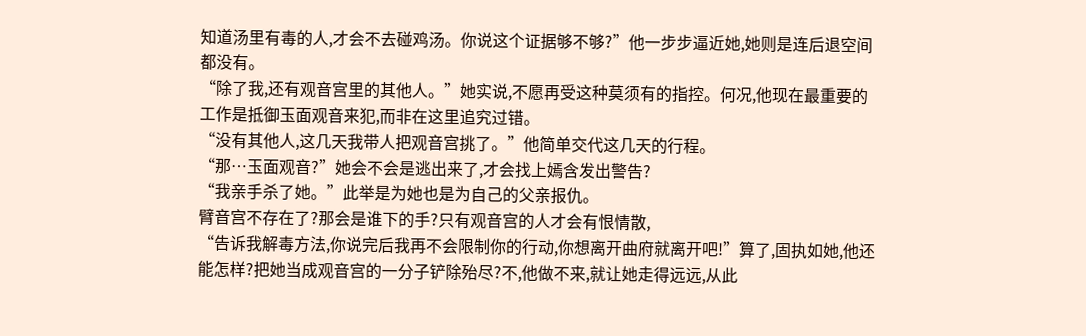知道汤里有毒的人,才会不去碰鸡汤。你说这个证据够不够?”他一步步逼近她,她则是连后退空间都没有。
“除了我,还有观音宫里的其他人。”她实说,不愿再受这种莫须有的指控。何况,他现在最重要的工作是抵御玉面观音来犯,而非在这里追究过错。
“没有其他人,这几天我带人把观音宫挑了。”他简单交代这几天的行程。
“那…玉面观音?”她会不会是逃出来了,才会找上嫣含发出警告?
“我亲手杀了她。”此举是为她也是为自己的父亲报仇。
臂音宫不存在了?那会是谁下的手?只有观音宫的人才会有恨情散,
“告诉我解毒方法,你说完后我再不会限制你的行动,你想离开曲府就离开吧!”算了,固执如她,他还能怎样?把她当成观音宫的一分子铲除殆尽?不,他做不来,就让她走得远远,从此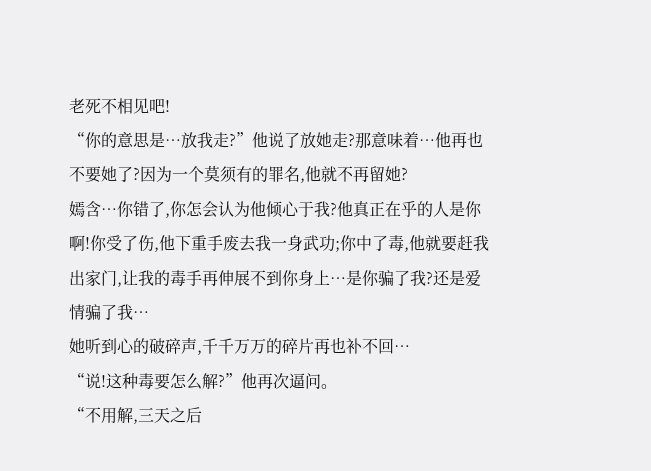老死不相见吧!
“你的意思是…放我走?”他说了放她走?那意味着…他再也不要她了?因为一个莫须有的罪名,他就不再留她?
嫣含…你错了,你怎会认为他倾心于我?他真正在乎的人是你啊!你受了伤,他下重手废去我一身武功;你中了毒,他就要赶我出家门,让我的毒手再伸展不到你身上…是你骗了我?还是爱情骗了我…
她听到心的破碎声,千千万万的碎片再也补不回…
“说!这种毒要怎么解?”他再次逼问。
“不用解,三天之后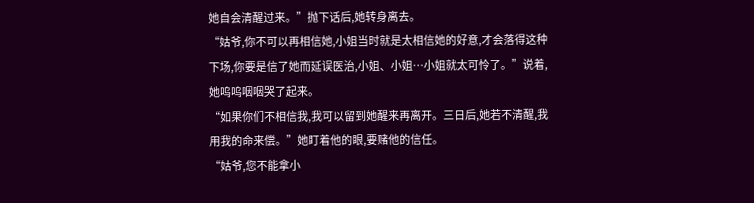她自会清醒过来。”抛下话后,她转身离去。
“姑爷,你不可以再相信她,小姐当时就是太相信她的好意,才会落得这种下场,你要是信了她而延误医治,小姐、小姐…小姐就太可怜了。”说着,她呜呜咽咽哭了起来。
“如果你们不相信我,我可以留到她醒来再离开。三日后,她若不清醒,我用我的命来偿。”她盯着他的眼,要赌他的信任。
“姑爷,您不能拿小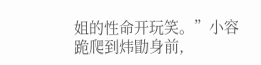姐的性命开玩笑。”小容跪爬到炜勖身前,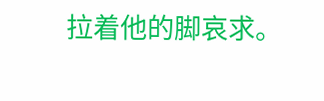拉着他的脚哀求。